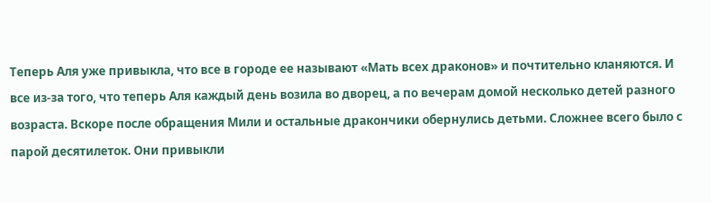Теперь Аля уже привыкла, что все в городе ее называют «Мать всех драконов» и почтительно кланяются. И все из-за того, что теперь Аля каждый день возила во дворец, а по вечерам домой несколько детей разного возраста. Вскоре после обращения Мили и остальные дракончики обернулись детьми. Сложнее всего было с парой десятилеток. Они привыкли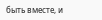быть вместе, и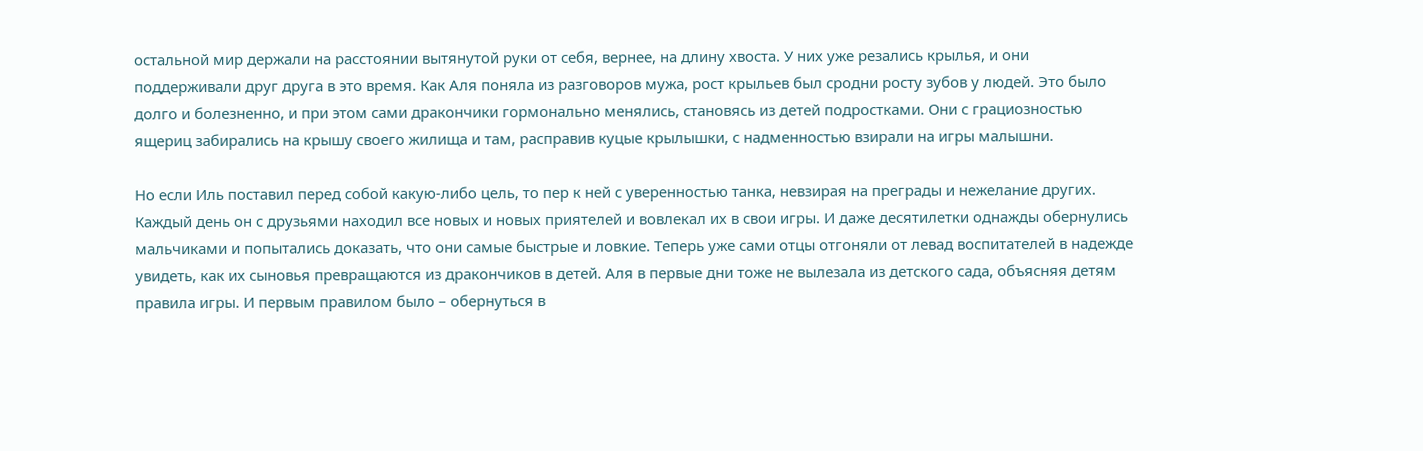остальной мир держали на расстоянии вытянутой руки от себя, вернее, на длину хвоста. У них уже резались крылья, и они поддерживали друг друга в это время. Как Аля поняла из разговоров мужа, рост крыльев был сродни росту зубов у людей. Это было долго и болезненно, и при этом сами дракончики гормонально менялись, становясь из детей подростками. Они с грациозностью ящериц забирались на крышу своего жилища и там, расправив куцые крылышки, с надменностью взирали на игры малышни.

Но если Иль поставил перед собой какую-либо цель, то пер к ней с уверенностью танка, невзирая на преграды и нежелание других. Каждый день он с друзьями находил все новых и новых приятелей и вовлекал их в свои игры. И даже десятилетки однажды обернулись мальчиками и попытались доказать, что они самые быстрые и ловкие. Теперь уже сами отцы отгоняли от левад воспитателей в надежде увидеть, как их сыновья превращаются из дракончиков в детей. Аля в первые дни тоже не вылезала из детского сада, объясняя детям правила игры. И первым правилом было – обернуться в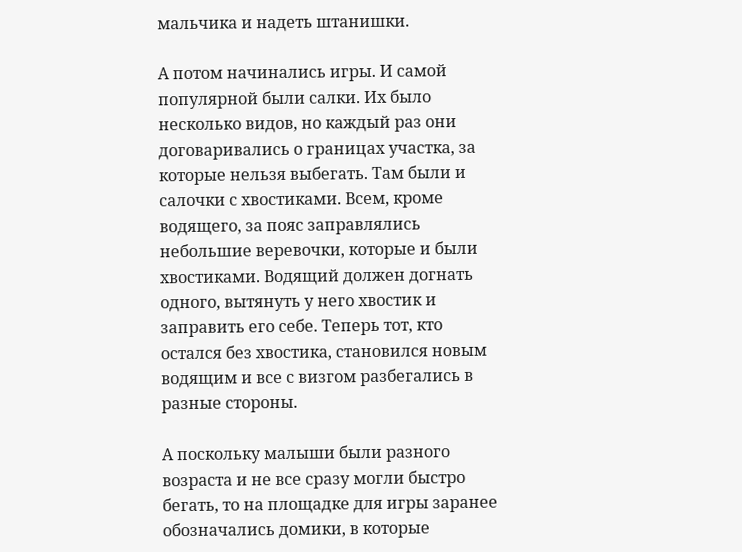мальчика и надеть штанишки.

А потом начинались игры. И самой популярной были салки. Их было несколько видов, но каждый раз они договаривались о границах участка, за которые нельзя выбегать. Там были и салочки с хвостиками. Всем, кроме водящего, за пояс заправлялись небольшие веревочки, которые и были хвостиками. Водящий должен догнать одного, вытянуть у него хвостик и заправить его себе. Теперь тот, кто остался без хвостика, становился новым водящим и все с визгом разбегались в разные стороны.

А поскольку малыши были разного возраста и не все сразу могли быстро бегать, то на площадке для игры заранее обозначались домики, в которые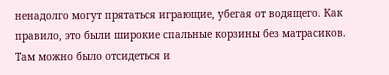ненадолго могут прятаться играющие, убегая от водящего. Как правило, это были широкие спальные корзины без матрасиков. Там можно было отсидеться и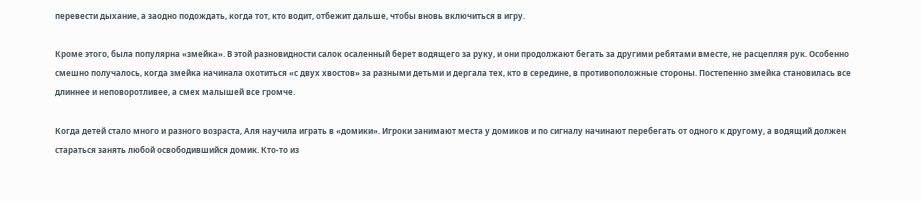перевести дыхание, а заодно подождать, когда тот, кто водит, отбежит дальше, чтобы вновь включиться в игру.

Кроме этого, была популярна «змейка». В этой разновидности салок осаленный берет водящего за руку, и они продолжают бегать за другими ребятами вместе, не расцепляя рук. Особенно смешно получалось, когда змейка начинала охотиться «с двух хвостов» за разными детьми и дергала тех, кто в середине, в противоположные стороны. Постепенно змейка становилась все длиннее и неповоротливее, а смех малышей все громче.

Когда детей стало много и разного возраста, Аля научила играть в «домики». Игроки занимают места у домиков и по сигналу начинают перебегать от одного к другому, а водящий должен стараться занять любой освободившийся домик. Кто-то из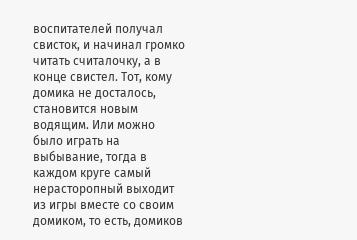воспитателей получал свисток, и начинал громко читать считалочку, а в конце свистел. Тот, кому домика не досталось, становится новым водящим. Или можно было играть на выбывание, тогда в каждом круге самый нерасторопный выходит из игры вместе со своим домиком, то есть, домиков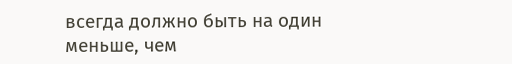всегда должно быть на один меньше, чем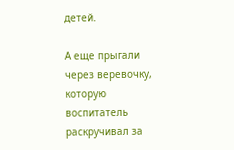детей.

А еще прыгали через веревочку, которую воспитатель раскручивал за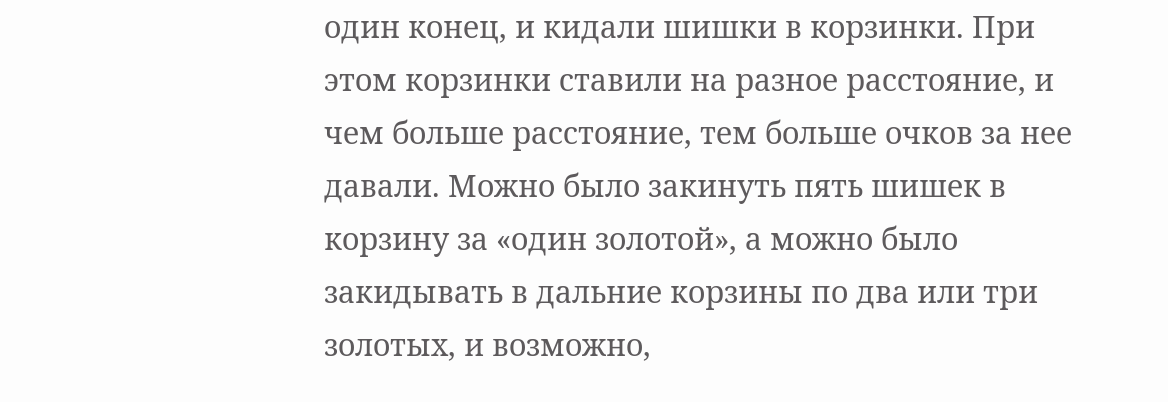один конец, и кидали шишки в корзинки. При этом корзинки ставили на разное расстояние, и чем больше расстояние, тем больше очков за нее давали. Можно было закинуть пять шишек в корзину за «один золотой», а можно было закидывать в дальние корзины по два или три золотых, и возможно,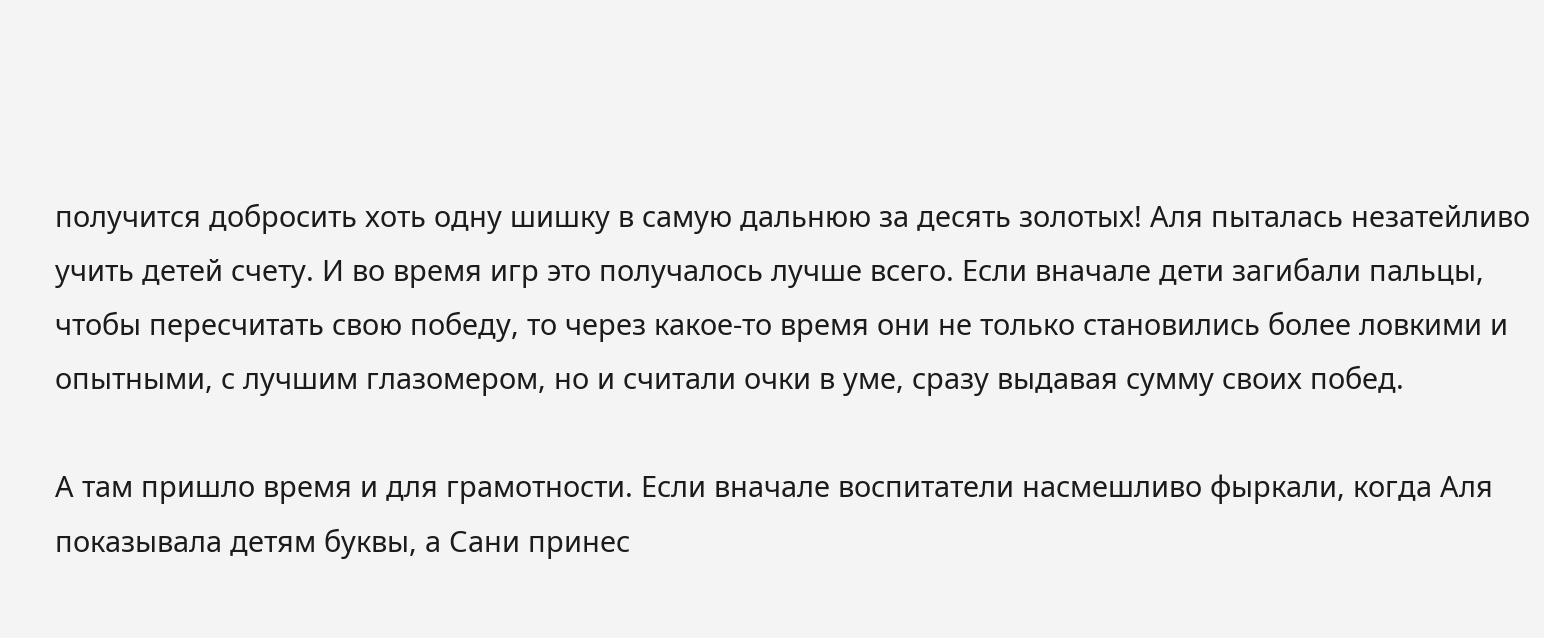получится добросить хоть одну шишку в самую дальнюю за десять золотых! Аля пыталась незатейливо учить детей счету. И во время игр это получалось лучше всего. Если вначале дети загибали пальцы, чтобы пересчитать свою победу, то через какое-то время они не только становились более ловкими и опытными, с лучшим глазомером, но и считали очки в уме, сразу выдавая сумму своих побед.

А там пришло время и для грамотности. Если вначале воспитатели насмешливо фыркали, когда Аля показывала детям буквы, а Сани принес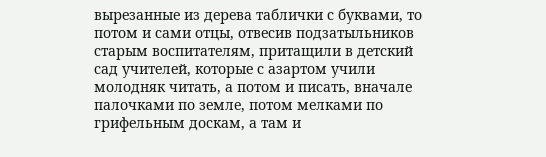вырезанные из дерева таблички с буквами, то потом и сами отцы, отвесив подзатыльников старым воспитателям, притащили в детский сад учителей, которые с азартом учили молодняк читать, а потом и писать, вначале палочками по земле, потом мелками по грифельным доскам, а там и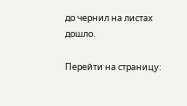до чернил на листах дошло.

Перейти на страницу: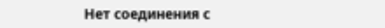Нет соединения с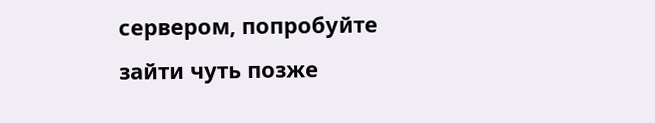сервером, попробуйте зайти чуть позже